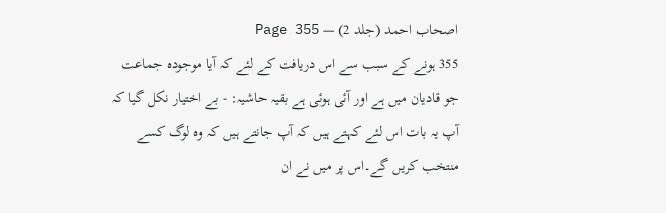اصحاب احمد (جلد 2) — Page 355
355 ہونے کے سبب سے اس دریافت کے لئے کہ آیا موجودہ جماعت جو قادیان میں ہے اور آئی ہوئی ہے بقیہ حاشیہ: - بے اختیار نکل گیا کہ آپ یہ بات اس لئے کہتے ہیں کہ آپ جانتے ہیں کہ وہ لوگ کسے منتخب کریں گے۔اس پر میں نے ان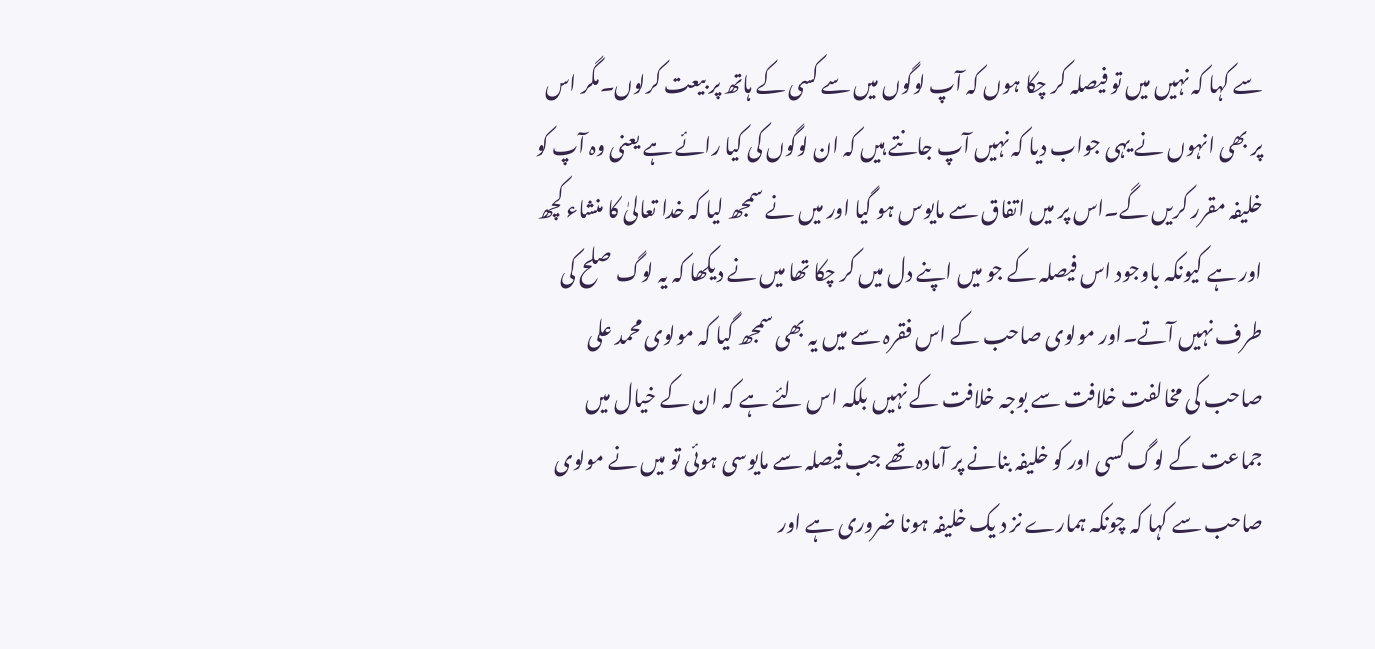سے کہا کہ نہیں میں تو فیصلہ کر چکا ہوں کہ آپ لوگوں میں سے کسی کے ہاتھ پر بیعت کرلوں۔مگر اس پر بھی انہوں نے یہی جواب دیا کہ نہیں آپ جانتے ہیں کہ ان لوگوں کی کیا رائے ہے یعنی وہ آپ کو خلیفہ مقرر کریں گے۔اس پر میں اتفاق سے مایوس ہو گیا اور میں نے سمجھ لیا کہ خدا تعالیٰ کا منشاء کچھ اور ہے کیونکہ باوجود اس فیصلہ کے جو میں اپنے دل میں کر چکا تھا میں نے دیکھا کہ یہ لوگ صلح کی طرف نہیں آتے۔اور مولوی صاحب کے اس فقرہ سے میں یہ بھی سمجھ گیا کہ مولوی محمد علی صاحب کی مخالفت خلافت سے بوجہ خلافت کے نہیں بلکہ اس لئے ہے کہ ان کے خیال میں جماعت کے لوگ کسی اور کو خلیفہ بنانے پر آمادہ تھے جب فیصلہ سے مایوسی ہوئی تو میں نے مولوی صاحب سے کہا کہ چونکہ ہمارے نز د یک خلیفہ ہونا ضروری ہے اور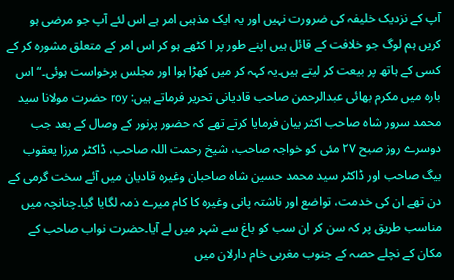آپ کے نزدیک خلیفہ کی ضرورت نہیں اور یہ ایک مذہبی امر ہے اس لئے آپ جو مرضی ہو کریں ہم لوگ جو خلافت کے قائل ہیں اپنے طور پر ا کٹھے ہو کر اس امر کے متعلق مشورہ کر کے کسی کے ہاتھ پر بیعت کر لیتے ہیں۔یہ کہہ کر میں کھڑا ہوا اور مجلس برخواست ہوئی۔“ اس بارہ میں مکرم بھائی عبدالرحمن صاحب قادیانی تحریر فرماتے ہیں: roy حضرت مولانا سید محمد سرور شاہ صاحب اکثر بیان فرمایا کرتے تھے کہ حضور پرنور کے وصال کے بعد جب دوسرے روز صبح ۲۷ مئی کو خواجہ صاحب، شیخ رحمت اللہ صاحب، ڈاکٹر مرزا یعقوب بیگ صاحب اور ڈاکٹر سید محمد حسین شاہ صاحبان وغیرہ قادیان میں آئے سخت گرمی کے دن تھے ان کی خدمت، تواضع اور ناشتہ پانی وغیرہ کا کام میرے ذمہ لگایا گیا۔چنانچہ میں مناسب طریق پر کہ سن کر ان سب کو باغ سے شہر میں لے آیا۔حضرت نواب صاحب کے مکان کے نچلے حصہ کے جنوب مغربی خام دارلان میں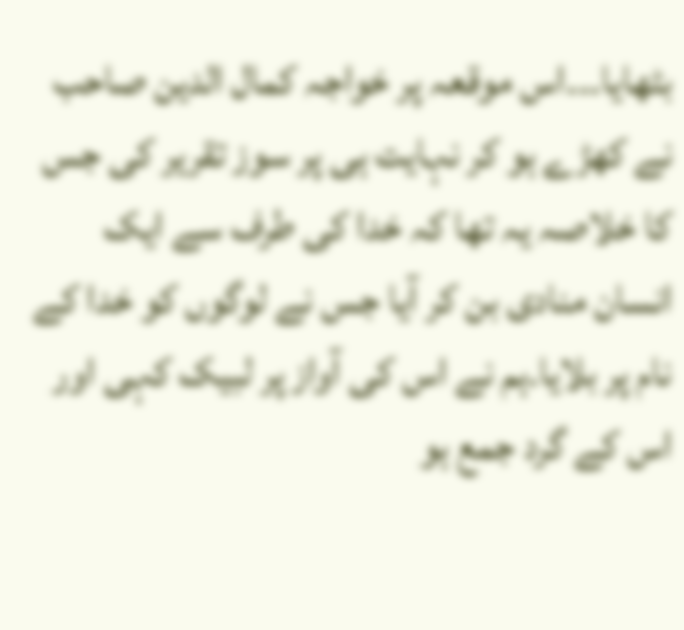بٹھایا۔۔۔اس موقعہ پر خواجہ کمال الدین صاحب نے کھڑے ہو کر نہایت ہی پر سوز تقریر کی جس کا خلاصہ یہ تھا کہ خدا کی طرف سے ایک انسان منادی بن کر آیا جس نے لوگوں کو خدا کے نام پر بلایا۔ہم نے اس کی آواز پر لبیک کہی اور اس کے گرد جمع ہو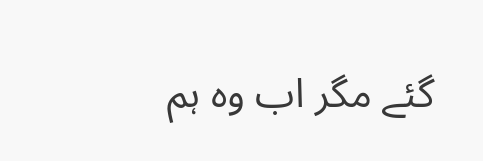گئے مگر اب وہ ہم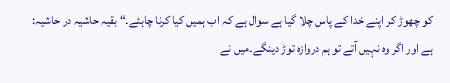کو چھوڑ کر اپنے خدا کے پاس چلا گیا ہے سوال ہے کہ اب ہمیں کیا کرنا چاہئے۔“ بقیہ حاشیہ در حاشیہ: ہے اور اگر وہ نہیں آتے تو ہم دروازہ توڑ دینگے۔میں نے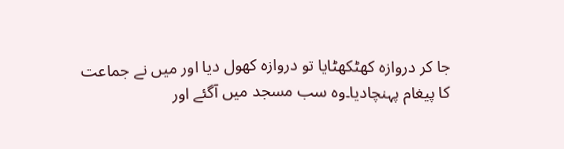جا کر دروازہ کھٹکھٹایا تو دروازہ کھول دیا اور میں نے جماعت کا پیغام پہنچادیا۔وہ سب مسجد میں آگئے اور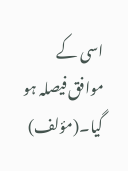اسی کے موافق فیصلہ ہو گیا۔(مؤلف)